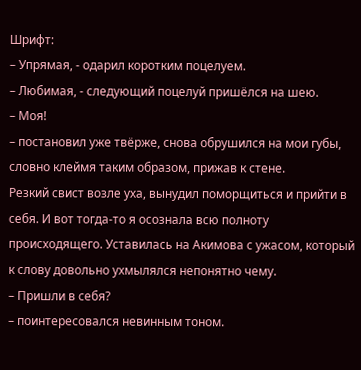Шрифт:
– Упрямая, - одарил коротким поцелуем.
– Любимая, - следующий поцелуй пришёлся на шею.
– Моя!
– постановил уже твёрже, снова обрушился на мои губы, словно клеймя таким образом, прижав к стене.
Резкий свист возле уха, вынудил поморщиться и прийти в себя. И вот тогда-то я осознала всю полноту происходящего. Уставилась на Акимова с ужасом, который к слову довольно ухмылялся непонятно чему.
– Пришли в себя?
– поинтересовался невинным тоном.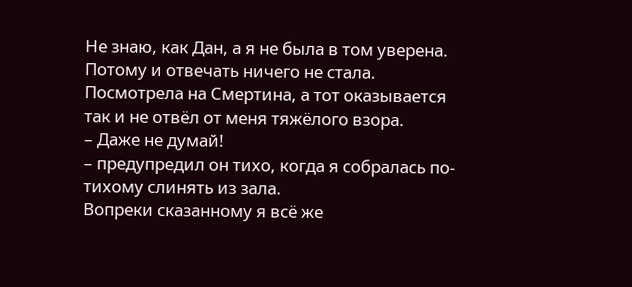Не знаю, как Дан, а я не была в том уверена. Потому и отвечать ничего не стала. Посмотрела на Смертина, а тот оказывается так и не отвёл от меня тяжёлого взора.
– Даже не думай!
– предупредил он тихо, когда я собралась по-тихому слинять из зала.
Вопреки сказанному я всё же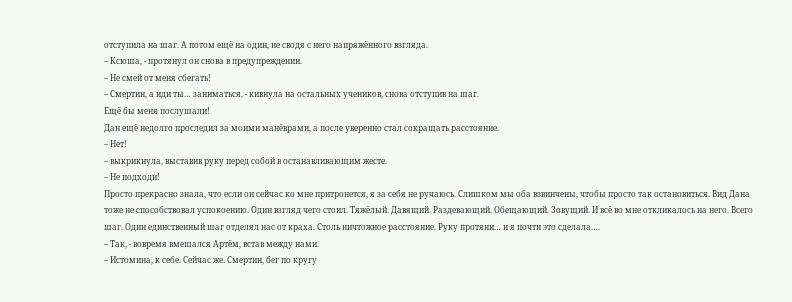отступила на шаг. А потом ещё на один, не сводя с него напряжённого взгляда.
– Ксюша, - протянул он снова в предупреждении.
– Не смей от меня сбегать!
– Смертин, а иди ты… заниматься, - кивнула на остальных учеников, снова отступив на шаг.
Ещё бы меня послушали!
Дан ещё недолго проследил за моими манёврами, а после уверенно стал сокращать расстояние.
– Нет!
– выкрикнула, выставив руку перед собой в останавливающим жесте.
– Не подходи!
Просто прекрасно знала, что если он сейчас ко мне притронется, я за себя не ручаюсь. Слишком мы оба взвинчены, чтобы просто так остановиться. Вид Дана тоже не способствовал успокоению. Один взгляд чего стоил. Тяжёлый. Давящий. Раздевающий. Обещающий. Зовущий. И всё во мне откликалось на него. Всего шаг. Один единственный шаг отделял нас от краха. Столь ничтожное расстояние. Руку протяни… и я почти это сделала….
– Так, - вовремя вмешался Артём, встав между нами.
– Истомина, к себе. Сейчас же. Смертин, бег по кругу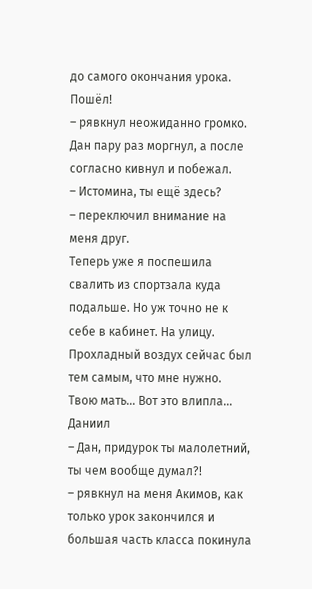до самого окончания урока. Пошёл!
– рявкнул неожиданно громко.
Дан пару раз моргнул, а после согласно кивнул и побежал.
– Истомина, ты ещё здесь?
– переключил внимание на меня друг.
Теперь уже я поспешила свалить из спортзала куда подальше. Но уж точно не к себе в кабинет. На улицу. Прохладный воздух сейчас был тем самым, что мне нужно.
Твою мать… Вот это влипла…
Даниил
– Дан, придурок ты малолетний, ты чем вообще думал?!
– рявкнул на меня Акимов, как только урок закончился и большая часть класса покинула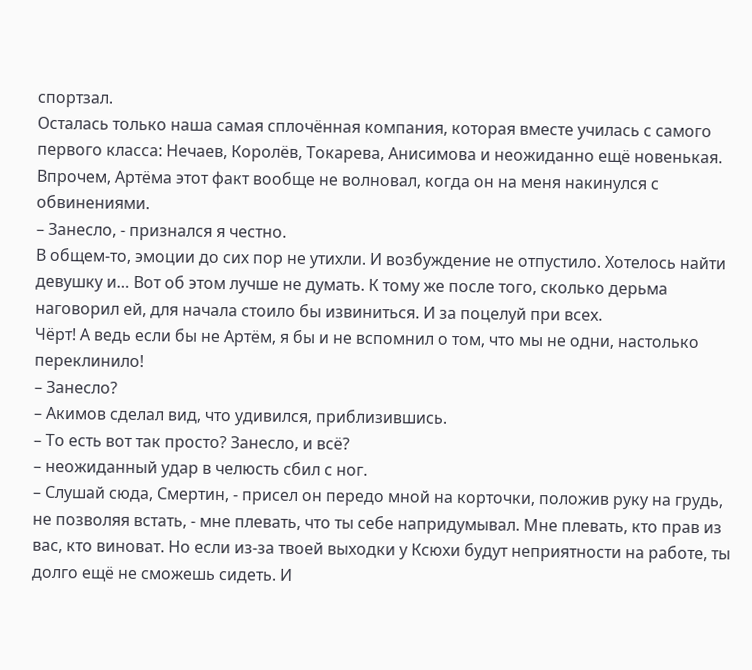спортзал.
Осталась только наша самая сплочённая компания, которая вместе училась с самого первого класса: Нечаев, Королёв, Токарева, Анисимова и неожиданно ещё новенькая. Впрочем, Артёма этот факт вообще не волновал, когда он на меня накинулся с обвинениями.
– Занесло, - признался я честно.
В общем-то, эмоции до сих пор не утихли. И возбуждение не отпустило. Хотелось найти девушку и… Вот об этом лучше не думать. К тому же после того, сколько дерьма наговорил ей, для начала стоило бы извиниться. И за поцелуй при всех.
Чёрт! А ведь если бы не Артём, я бы и не вспомнил о том, что мы не одни, настолько переклинило!
– Занесло?
– Акимов сделал вид, что удивился, приблизившись.
– То есть вот так просто? Занесло, и всё?
– неожиданный удар в челюсть сбил с ног.
– Слушай сюда, Смертин, - присел он передо мной на корточки, положив руку на грудь, не позволяя встать, - мне плевать, что ты себе напридумывал. Мне плевать, кто прав из вас, кто виноват. Но если из-за твоей выходки у Ксюхи будут неприятности на работе, ты долго ещё не сможешь сидеть. И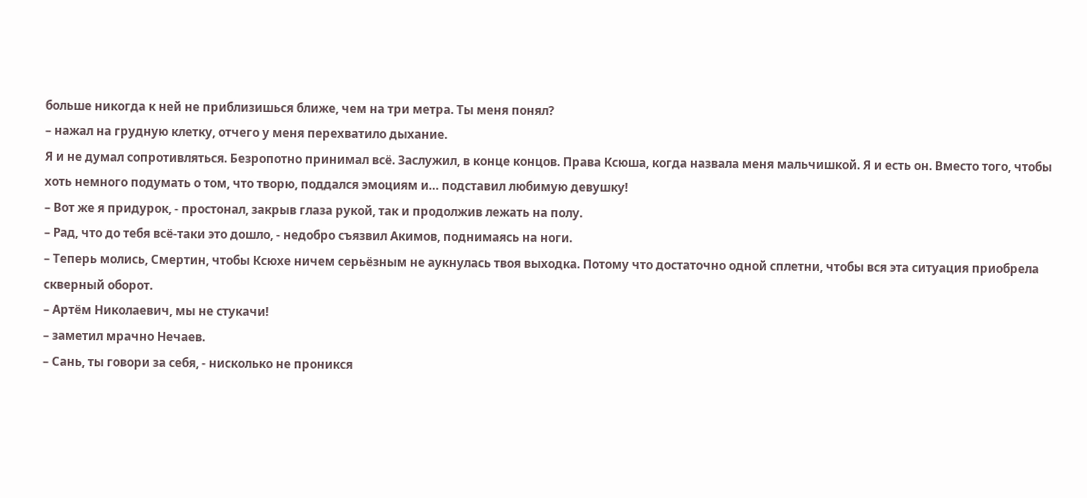больше никогда к ней не приблизишься ближе, чем на три метра. Ты меня понял?
– нажал на грудную клетку, отчего у меня перехватило дыхание.
Я и не думал сопротивляться. Безропотно принимал всё. Заслужил, в конце концов. Права Ксюша, когда назвала меня мальчишкой. Я и есть он. Вместо того, чтобы хоть немного подумать о том, что творю, поддался эмоциям и… подставил любимую девушку!
– Вот же я придурок, - простонал, закрыв глаза рукой, так и продолжив лежать на полу.
– Рад, что до тебя всё-таки это дошло, - недобро съязвил Акимов, поднимаясь на ноги.
– Теперь молись, Смертин, чтобы Ксюхе ничем серьёзным не аукнулась твоя выходка. Потому что достаточно одной сплетни, чтобы вся эта ситуация приобрела скверный оборот.
– Артём Николаевич, мы не стукачи!
– заметил мрачно Нечаев.
– Сань, ты говори за себя, - нисколько не проникся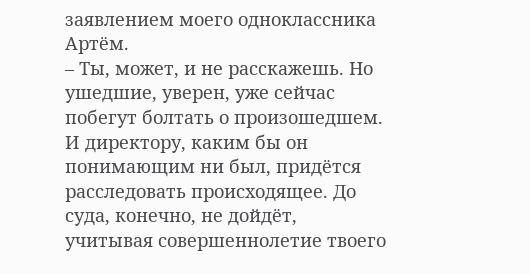заявлением моего одноклассника Артём.
– Ты, может, и не расскажешь. Но ушедшие, уверен, уже сейчас побегут болтать о произошедшем. И директору, каким бы он понимающим ни был, придётся расследовать происходящее. До суда, конечно, не дойдёт, учитывая совершеннолетие твоего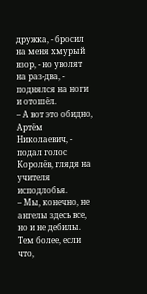дружка, - бросил на меня хмурый взор, - но уволят на раз-два, - поднялся на ноги и отошёл.
– А вот это обидно, Артём Николаевич, - подал голос Королёв, глядя на учителя исподлобья.
– Мы, конечно, не ангелы здесь все, но и не дебилы. Тем более, если что,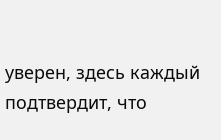уверен, здесь каждый подтвердит, что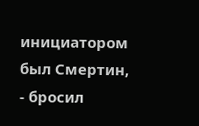инициатором был Смертин, - бросил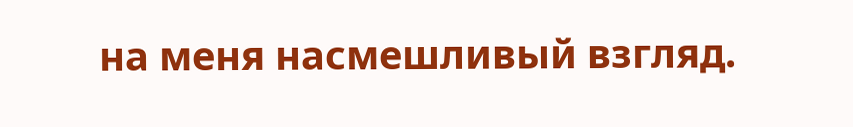на меня насмешливый взгляд.